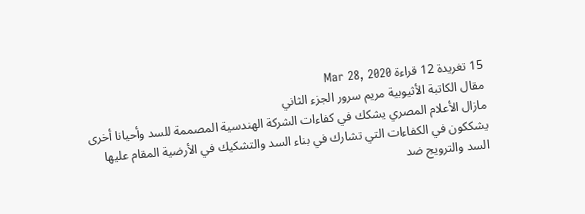15 تغريدة 12 قراءة Mar 28, 2020
مقال الكاتبة الأثيوبية مريم سرور الجزء الثاني
مازال الأعلام المصري يشكك في كفاءات الشركة الهندسية المصممة للسد وأحيانا أخرى يشككون في الكفاءات التي تشارك في بناء السد والتشكيك في الأرضية المقام عليها السد والترويج ضد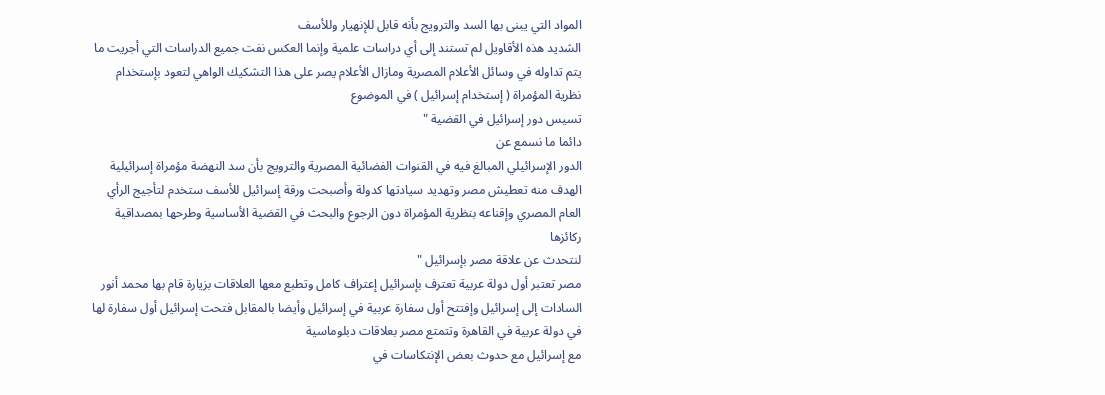المواد التي يبنى بها السد والترويج بأنه قابل للإنهيار وللأسف
الشديد هذه الأقاويل لم تستند إلى أي دراسات علمية وإنما العكس نفت جميع الدراسات التي أجريت ما يتم تداوله في وسائل الأعلام المصرية ومازال الأعلام يصر على هذا التشكيك الواهي لتعود بإستخدام نظرية المؤمراة ( إستخدام إسرائيل ) في الموضوع
تسيس دور إسرائيل في القضية "
دائما ما نسمع عن
الدور الإسرائيلي المبالغ فيه في القنوات الفضائية المصرية والترويج بأن سد النهضة مؤمراة إسرائيلية الهدف منه تعطيش مصر وتهديد سيادتها كدولة وأصبحت ورقة إسرائيل للأسف ستخدم لتأجيج الرأي العام المصري وإقناعه بنظرية المؤمراة دون الرجوع والبحث في القضية الأساسية وطرحها بمصداقية ركائزها
لنتحدث عن علاقة مصر بإسرائيل "
مصر تعتبر أول دولة عربية تعترف بإسرائيل إعتراف كامل وتطبع معها العلاقات بزيارة قام بها محمد أنور السادات إلى إسرائيل وإفتتح أول سفارة عربية في إسرائيل وأيضا بالمقابل فتحت إسرائيل أول سفارة لها في دولة عربية في القاهرة وتتمتع مصر بعلاقات دبلوماسية
مع إسرائيل مع حدوث بعض الإنتكاسات في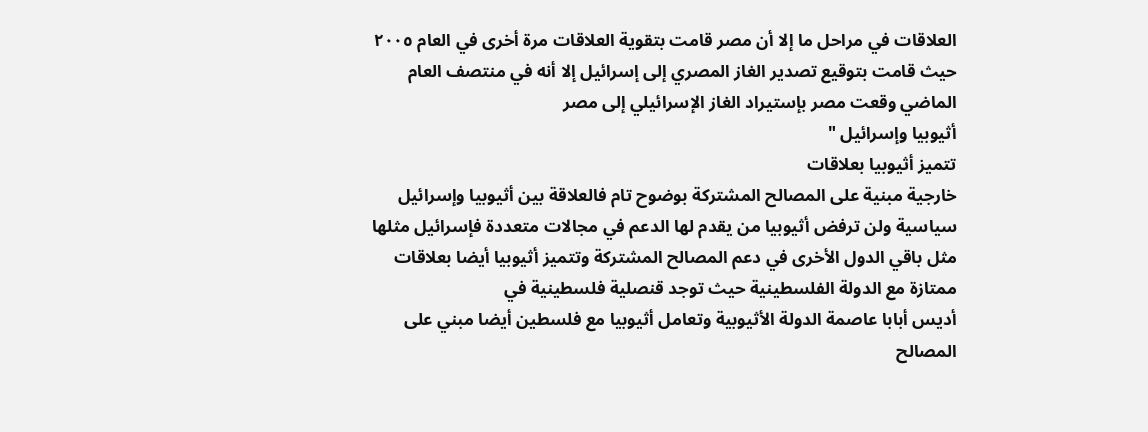العلاقات في مراحل ما إلا أن مصر قامت بتقوية العلاقات مرة أخرى في العام ٢٠٠٥ حيث قامت بتوقيع تصدير الغاز المصري إلى إسرائيل إلا أنه في منتصف العام الماضي وقعت مصر بإستيراد الغاز الإسرائيلي إلى مصر
أثيوبيا وإسرائيل "
تتميز أثيوبيا بعلاقات
خارجية مبنية على المصالح المشتركة بوضوح تام فالعلاقة بين أثيوبيا وإسرائيل سياسية ولن ترفض أثيوبيا من يقدم لها الدعم في مجالات متعددة فإسرائيل مثلها مثل باقي الدول الأخرى في دعم المصالح المشتركة وتتميز أثيوبيا أيضا بعلاقات ممتازة مع الدولة الفلسطينية حيث توجد قنصلية فلسطينية في
أديس أبابا عاصمة الدولة الأثيوبية وتعامل أثيوبيا مع فلسطين أيضا مبني على المصالح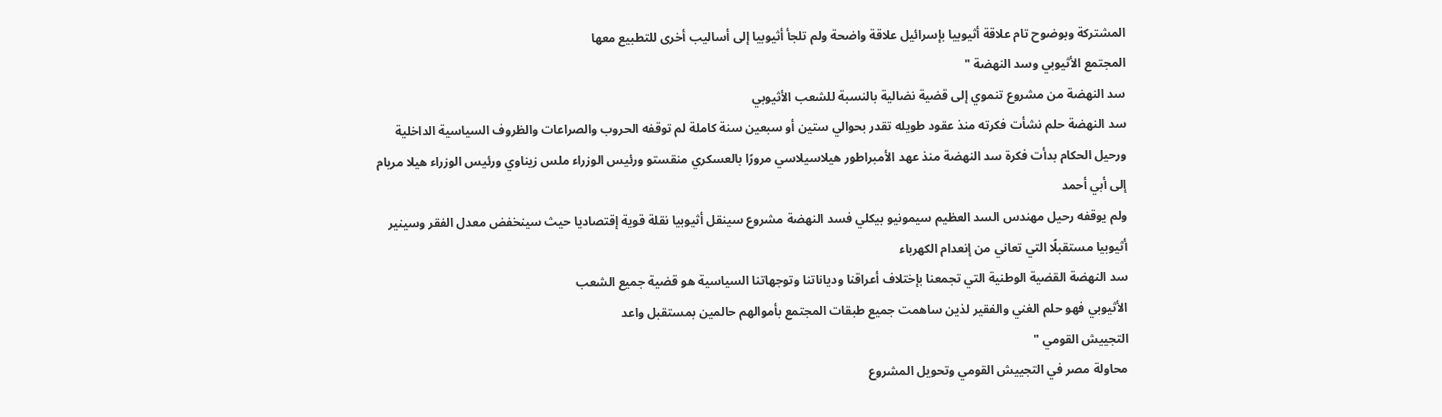المشتركة وبوضوح تام علاقة أثيوبيا بإسرائيل علاقة واضحة ولم تلجأ أثيوبيا إلى أساليب أخرى للتطبيع معها
المجتمع الأثيوبي وسد النهضة "
سد النهضة من مشروع تنموي إلى قضية نضالية بالنسبة للشعب الأثيوبي
سد النهضة حلم نشأت فكرته منذ عقود طويله تقدر بحوالي ستين أو سبعين سنة كاملة لم توقفه الحروب والصراعات والظروف السياسية الداخلية ورحيل الحكام بدأت فكرة سد النهضة منذ عهد الأمبراطور هيلاسيلاسي مرورًا بالعسكري منقستو ورئيس الوزراء ملس زيناوي ورئيس الوزراء هيلا مريام إلى أبي أحمد
ولم يوقفه رحيل مهندس السد العظيم سيمونيو بيكلي فسد النهضة مشروع سينقل أثيوبيا نقلة قوية إقتصاديا حيث سينخفض معدل الفقر وسينير أثيوبيا مستقبلًا التي تعاني من إنعدام الكهرباء
سد النهضة القضية الوطنية التي تجمعنا بإختلاف أعراقنا ودياناتنا وتوجهاتنا السياسية هو قضية جميع الشعب
الأثيوبي فهو حلم الغني والفقير لذين ساهمت جميع طبقات المجتمع بأموالهم حالمين بمستقبل واعد
التجييش القومي "
محاولة مصر في التجييش القومي وتحويل المشروع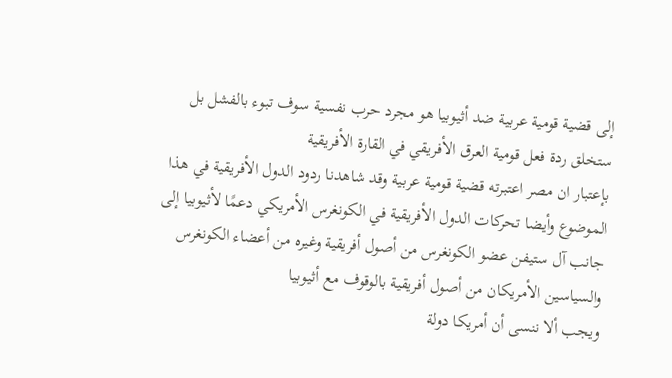إلى قضية قومية عربية ضد أثيوبيا هو مجرد حرب نفسية سوف تبوء بالفشل بل ستخلق ردة فعل قومية العرق الأفريقي في القارة الأفريقية
بإعتبار ان مصر اعتبرته قضية قومية عربية وقد شاهدنا ردود الدول الأفريقية في هذا الموضوع وأيضا تحركات الدول الأفريقية في الكونغرس الأمريكي دعمًا لأثيوبيا إلى جانب آل ستيفن عضو الكونغرس من أصول أفريقية وغيره من أعضاء الكونغرس والسياسين الأمريكان من أصول أفريقية بالوقوف مع أثيوبيا
ويجب ألا ننسى أن أمريكا دولة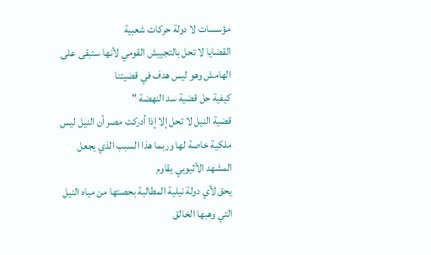مؤسسات لا دولة حركات شعبية
القضايا لا تحل بالتجييش القومي لأنها ستبقى على الهامش وهو ليس هدف في قضيتنا
كيفية حل قضية سد النهضة "
قضية النيل لا تحل إلا إذا أدركت مصر أن النيل ليس ملكية خاصة لها وربما هذا السبب الذي يجعل المشهد الأثيوبي يقاوم
يحق لأي دولة نيلية المطالبة بحصتها من مياه النيل التي وهبها الخالق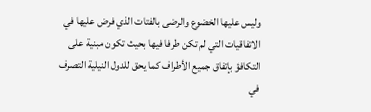وليس عليها الخضوع والرضى بالفتات الذي فرض عليها في الاتفاقيات التي لم تكن طرفا فيها بحيث تكون مبنية على التكافؤ بإتفاق جميع الأطراف كما يحق للدول النيلية التصرف في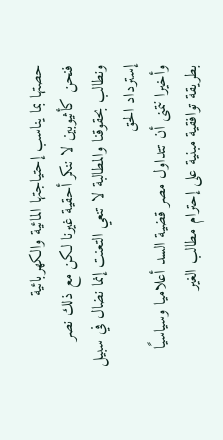حصتها بما يناسب إحتياجتها المائية والكهربائية
فنحن كأثيوبين لا ننكر أحقية غيرنا لكن مع ذلك نصر ونطالب بحقوقنا والمطالبة لا تنعي التعنت إنما نضال في سبيل إسترداد الحق
وأخيرا نتمنى أن تتداول مصر قضية السد أعلاميا وسياسيًا بطريقة توافقية مبنية على إحترام مطالب الغير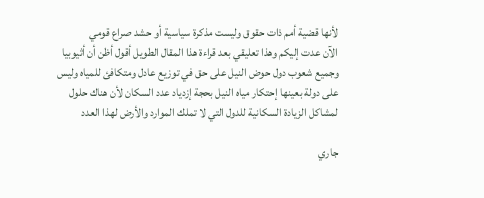لأنها قضية أمم ذات حقوق وليست مذكرة سياسية أو حشد صراع قومي
الآن عدت إليكم وهذا تعليقي بعد قراءة هذا المقال الطويل أقول أظن أن أثيوبيا وجميع شعوب دول حوض النيل على حق في توزيع عادل ومتكافئ للمياه وليس على دولة بعينها إحتكار مياه النيل بحجة إزدياد عدد السكان لأن هناك حلول لمشاكل الزيادة السكانية للدول التي لا تملك الموارد والأرض لهذا العدد

جاري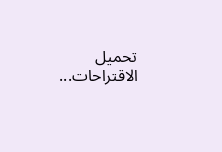تحميل الاقتراحات...